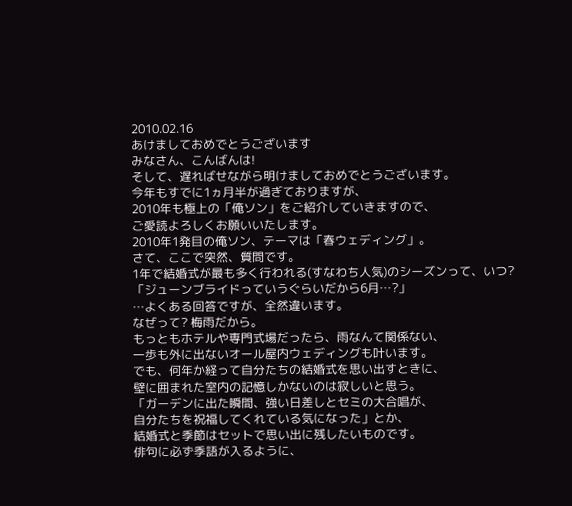2010.02.16
あけましておめでとうございます
みなさん、こんばんは!
そして、遅ればせながら明けましておめでとうございます。
今年もすでに1ヵ月半が過ぎておりますが、
2010年も極上の「俺ソン」をご紹介していきますので、
ご愛読よろしくお願いいたします。
2010年1発目の俺ソン、テーマは「春ウェディング」。
さて、ここで突然、質問です。
1年で結婚式が最も多く行われる(すなわち人気)のシーズンって、いつ?
「ジューンブライドっていうぐらいだから6月…?」
…よくある回答ですが、全然違います。
なぜって? 梅雨だから。
もっともホテルや専門式場だったら、雨なんて関係ない、
一歩も外に出ないオール屋内ウェディングも叶います。
でも、何年か経って自分たちの結婚式を思い出すときに、
壁に囲まれた室内の記憶しかないのは寂しいと思う。
「ガーデンに出た瞬間、強い日差しとセミの大合唱が、
自分たちを祝福してくれている気になった」とか、
結婚式と季節はセットで思い出に残したいものです。
俳句に必ず季語が入るように、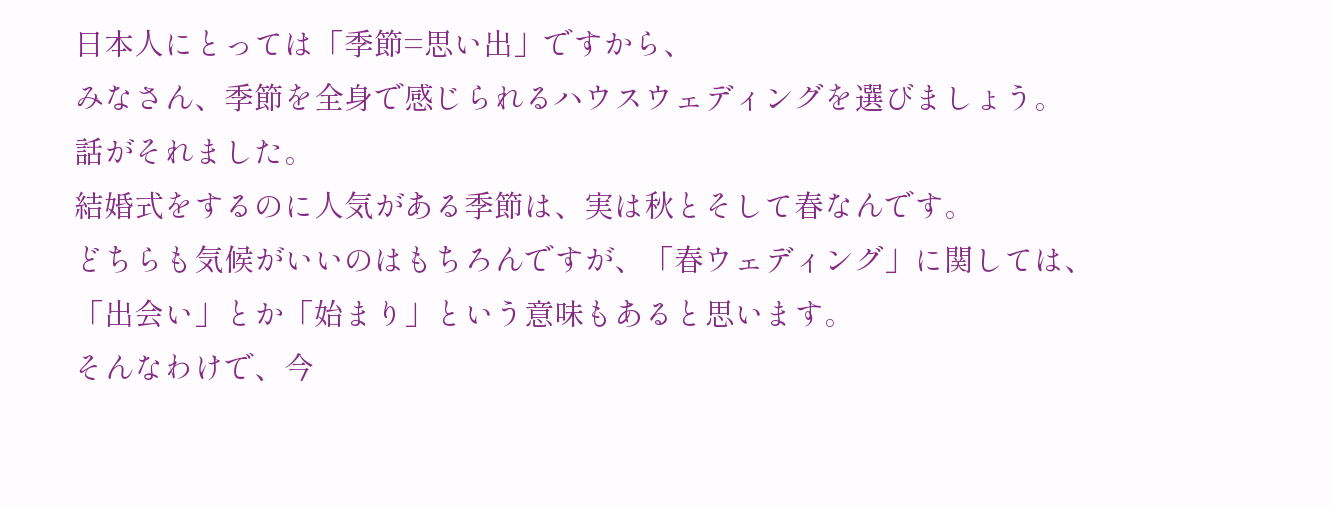日本人にとっては「季節=思い出」ですから、
みなさん、季節を全身で感じられるハウスウェディングを選びましょう。
話がそれました。
結婚式をするのに人気がある季節は、実は秋とそして春なんです。
どちらも気候がいいのはもちろんですが、「春ウェディング」に関しては、
「出会い」とか「始まり」という意味もあると思います。
そんなわけで、今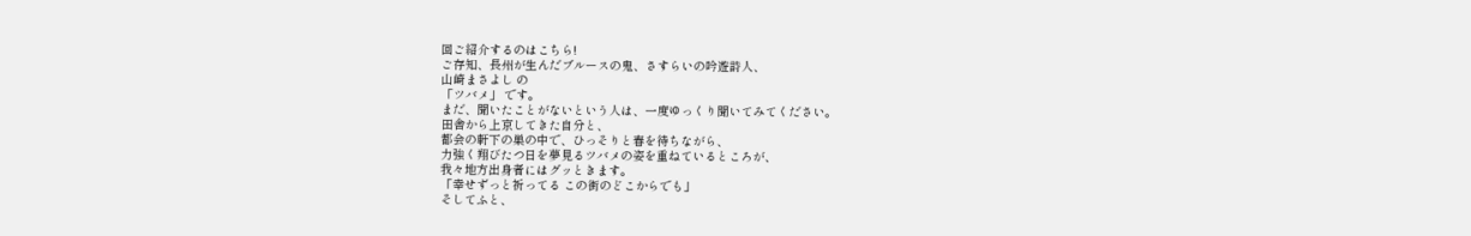回ご紹介するのはこちら!
ご存知、長州が生んだブルースの鬼、さすらいの吟遊詩人、
山崎まさよし の
「ツバメ」 です。
まだ、聞いたことがないという人は、一度ゆっくり聞いてみてください。
田舎から上京してきた自分と、
都会の軒下の巣の中で、ひっそりと春を待ちながら、
力強く翔びたつ日を夢見るツバメの姿を重ねているところが、
我々地方出身者にはグッときます。
「幸せずっと祈ってる この街のどこからでも」
そしてふと、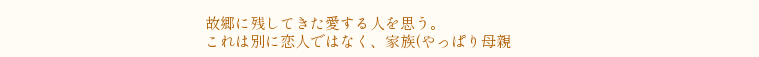故郷に残してきた愛する人を思う。
これは別に恋人ではなく、家族(やっぱり母親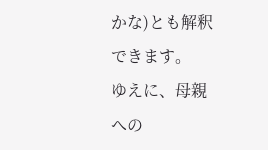かな)とも解釈できます。
ゆえに、母親への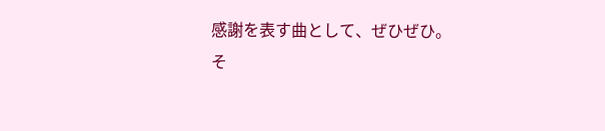感謝を表す曲として、ぜひぜひ。
そ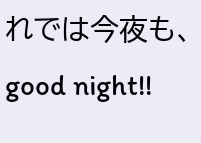れでは今夜も、good night!!